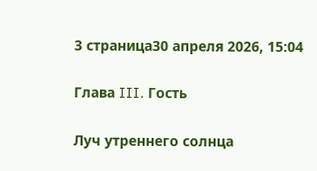3 страница30 апреля 2026, 15:04

Глава III. Гость

Луч утреннего солнца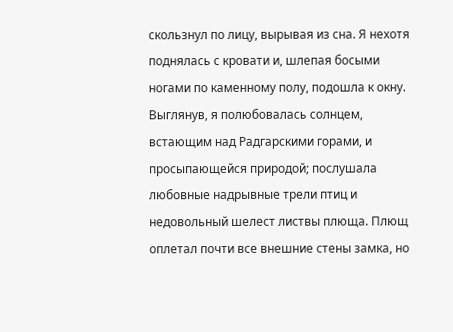скользнул по лицу, вырывая из сна. Я нехотя поднялась с кровати и, шлепая босыми ногами по каменному полу, подошла к окну. Выглянув, я полюбовалась солнцем, встающим над Радгарскими горами, и просыпающейся природой; послушала любовные надрывные трели птиц и недовольный шелест листвы плюща. Плющ оплетал почти все внешние стены замка, но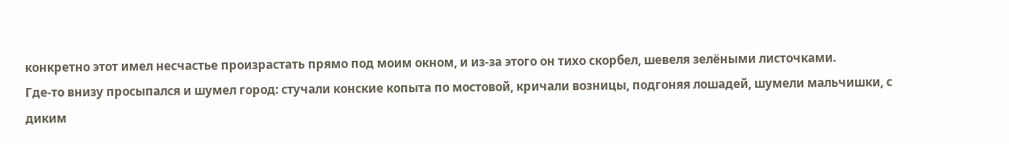конкретно этот имел несчастье произрастать прямо под моим окном, и из-за этого он тихо скорбел, шевеля зелёными листочками.
Где-то внизу просыпался и шумел город: стучали конские копыта по мостовой, кричали возницы, подгоняя лошадей, шумели мальчишки, с диким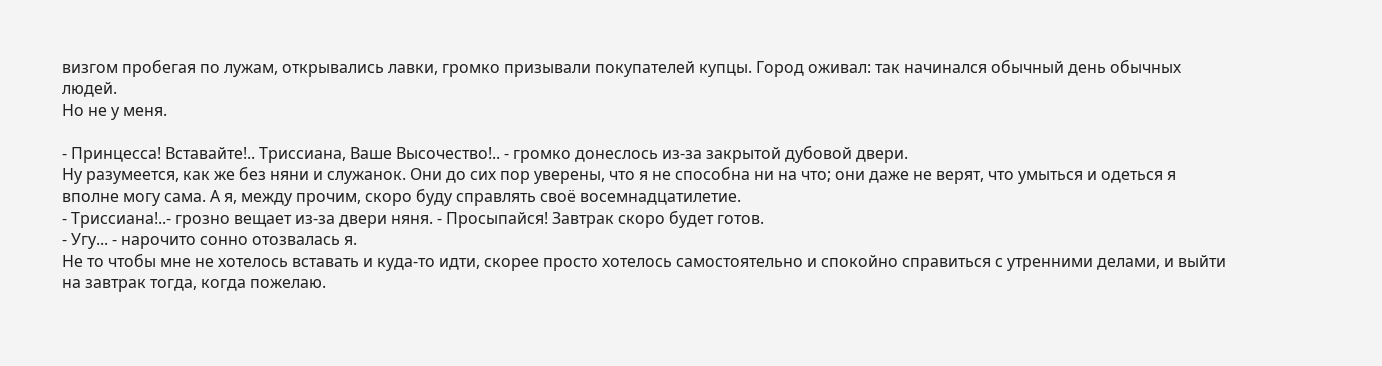визгом пробегая по лужам, открывались лавки, громко призывали покупателей купцы. Город оживал: так начинался обычный день обычных людей.
Но не у меня.

- Принцесса! Вставайте!.. Триссиана, Ваше Высочество!.. - громко донеслось из-за закрытой дубовой двери.
Ну разумеется, как же без няни и служанок. Они до сих пор уверены, что я не способна ни на что; они даже не верят, что умыться и одеться я вполне могу сама. А я, между прочим, скоро буду справлять своё восемнадцатилетие.
- Триссиана!..- грозно вещает из-за двери няня. - Просыпайся! Завтрак скоро будет готов.
- Угу... - нарочито сонно отозвалась я.
Не то чтобы мне не хотелось вставать и куда-то идти, скорее просто хотелось самостоятельно и спокойно справиться с утренними делами, и выйти на завтрак тогда, когда пожелаю.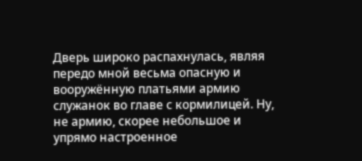Дверь широко распахнулась, являя передо мной весьма опасную и вооружённую платьями армию служанок во главе с кормилицей. Ну, не армию, скорее небольшое и упрямо настроенное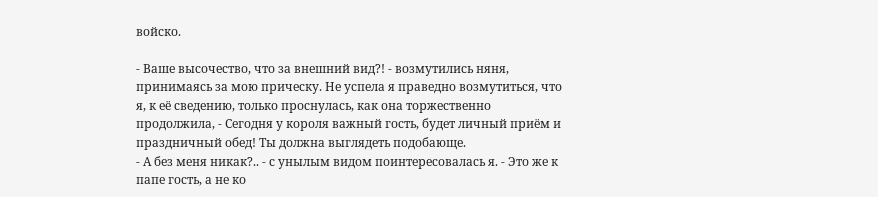войско.

- Ваше высочество, что за внешний вид?! - возмутились няня, принимаясь за мою прическу. Не успела я праведно возмутиться, что я, к её сведению, только проснулась, как она торжественно продолжила, - Сегодня у короля важный гость, будет личный приём и праздничный обед! Ты должна выглядеть подобающе.
- А без меня никак?.. - с унылым видом поинтересовалась я. - Это же к папе гость, а не ко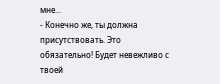мне...
- Конечно же, ты должна присутствовать. Это обязательно! Будет невежливо с твоей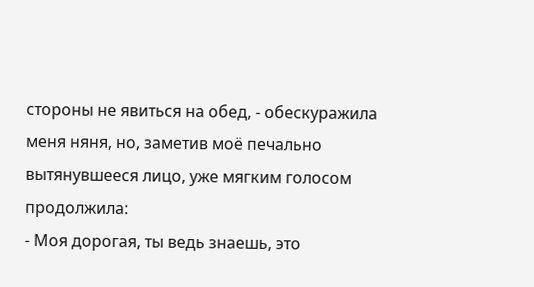стороны не явиться на обед, - обескуражила меня няня, но, заметив моё печально вытянувшееся лицо, уже мягким голосом продолжила:
- Моя дорогая, ты ведь знаешь, это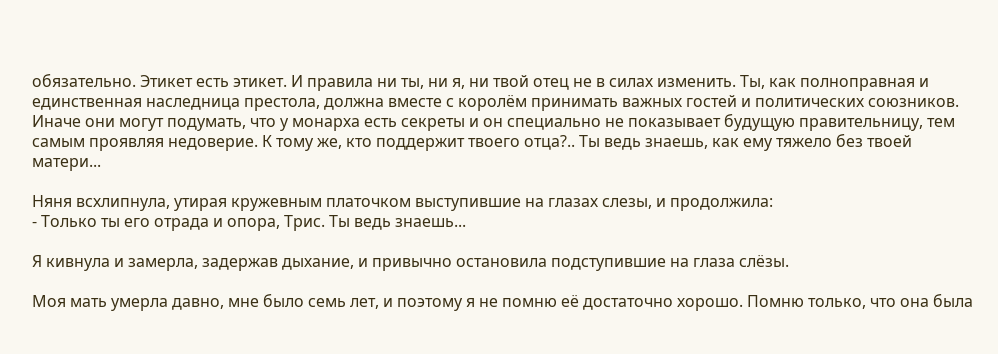обязательно. Этикет есть этикет. И правила ни ты, ни я, ни твой отец не в силах изменить. Ты, как полноправная и единственная наследница престола, должна вместе с королём принимать важных гостей и политических союзников. Иначе они могут подумать, что у монарха есть секреты и он специально не показывает будущую правительницу, тем самым проявляя недоверие. К тому же, кто поддержит твоего отца?.. Ты ведь знаешь, как ему тяжело без твоей матери...

Няня всхлипнула, утирая кружевным платочком выступившие на глазах слезы, и продолжила:
- Только ты его отрада и опора, Трис. Ты ведь знаешь...

Я кивнула и замерла, задержав дыхание, и привычно остановила подступившие на глаза слёзы.

Моя мать умерла давно, мне было семь лет, и поэтому я не помню её достаточно хорошо. Помню только, что она была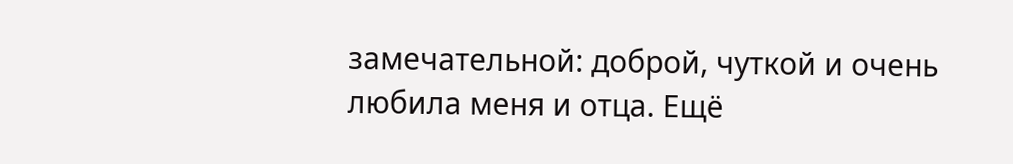замечательной: доброй, чуткой и очень любила меня и отца. Ещё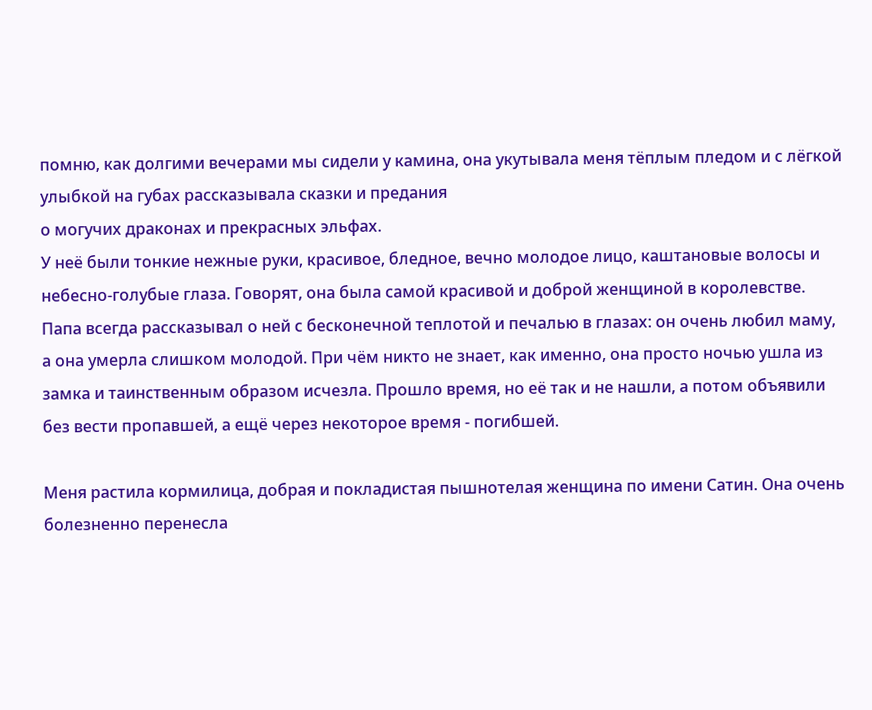помню, как долгими вечерами мы сидели у камина, она укутывала меня тёплым пледом и с лёгкой улыбкой на губах рассказывала сказки и предания
о могучих драконах и прекрасных эльфах.
У неё были тонкие нежные руки, красивое, бледное, вечно молодое лицо, каштановые волосы и небесно-голубые глаза. Говорят, она была самой красивой и доброй женщиной в королевстве. Папа всегда рассказывал о ней с бесконечной теплотой и печалью в глазах: он очень любил маму, а она умерла слишком молодой. При чём никто не знает, как именно, она просто ночью ушла из замка и таинственным образом исчезла. Прошло время, но её так и не нашли, а потом объявили без вести пропавшей, а ещё через некоторое время - погибшей.

Меня растила кормилица, добрая и покладистая пышнотелая женщина по имени Сатин. Она очень болезненно перенесла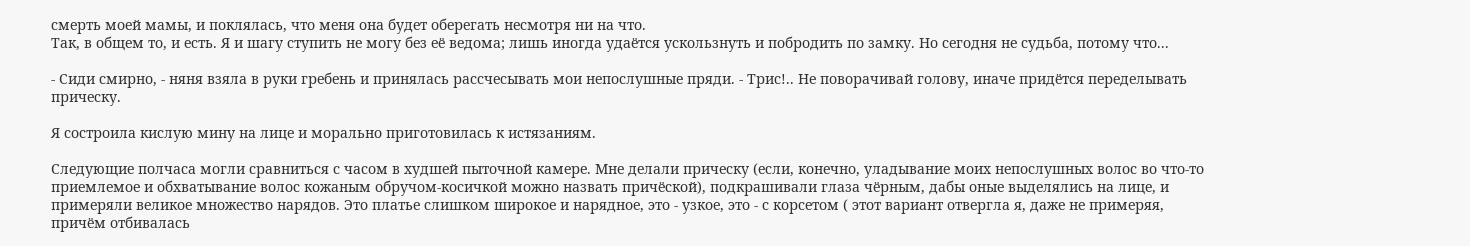смерть моей мамы, и поклялась, что меня она будет оберегать несмотря ни на что.
Так, в общем то, и есть. Я и шагу ступить не могу без её ведома; лишь иногда удаётся ускользнуть и побродить по замку. Но сегодня не судьба, потому что...

- Сиди смирно, - няня взяла в руки гребень и принялась рассчесывать мои непослушные пряди. - Трис!.. Не поворачивай голову, иначе придётся переделывать прическу.

Я состроила кислую мину на лице и морально приготовилась к истязаниям.

Следующие полчаса могли сравниться с часом в худшей пыточной камере. Мне делали прическу (если, конечно, уладывание моих непослушных волос во что-то приемлемое и обхватывание волос кожаным обручом-косичкой можно назвать причёской), подкрашивали глаза чёрным, дабы оные выделялись на лице, и примеряли великое множество нарядов. Это платье слишком широкое и нарядное, это - узкое, это - с корсетом ( этот вариант отвергла я, даже не примеряя, причём отбивалась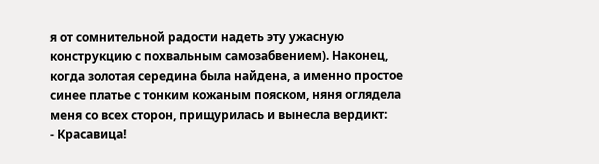я от сомнительной радости надеть эту ужасную конструкцию с похвальным самозабвением). Наконец, когда золотая середина была найдена, а именно простое синее платье с тонким кожаным пояском, няня оглядела меня со всех сторон, прищурилась и вынесла вердикт:
- Красавица!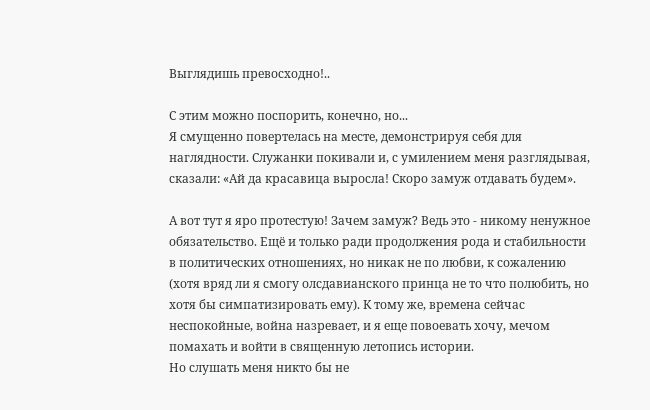Выглядишь превосходно!..

С этим можно поспорить, конечно, но...
Я смущенно повертелась на месте, демонстрируя себя для наглядности. Служанки покивали и, с умилением меня разглядывая, сказали: «Ай да красавица выросла! Скоро замуж отдавать будем».

А вот тут я яро протестую! Зачем замуж? Ведь это - никому ненужное обязательство. Ещё и только ради продолжения рода и стабильности в политических отношениях, но никак не по любви, к сожалению (хотя вряд ли я смогу олсдавианского принца не то что полюбить, но хотя бы симпатизировать ему). К тому же, времена сейчас неспокойные, война назревает, и я еще повоевать хочу, мечом помахать и войти в священную летопись истории.
Но слушать меня никто бы не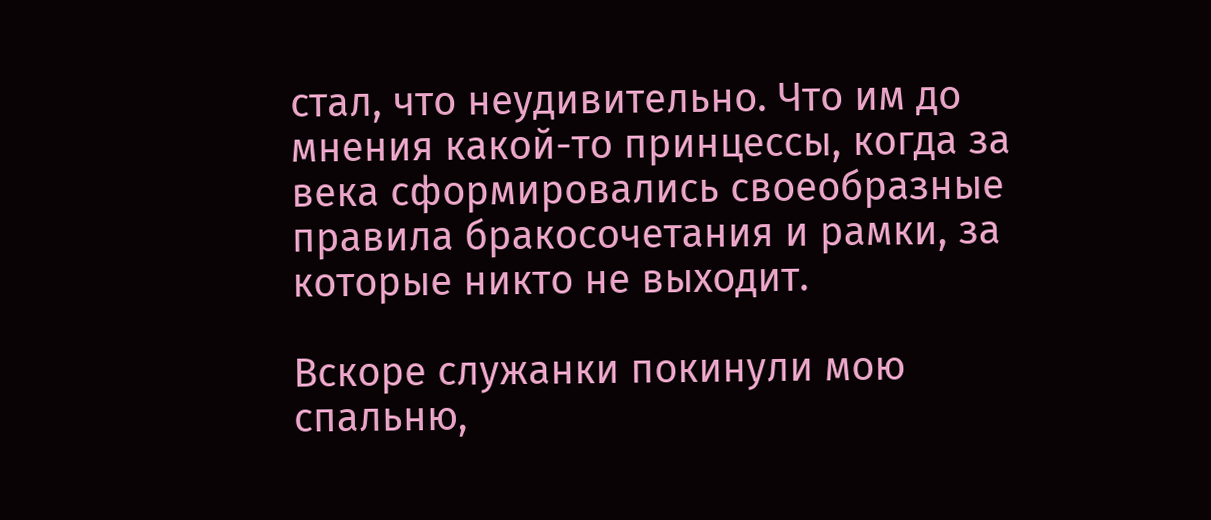стал, что неудивительно. Что им до мнения какой-то принцессы, когда за века сформировались своеобразные правила бракосочетания и рамки, за которые никто не выходит.

Вскоре служанки покинули мою спальню,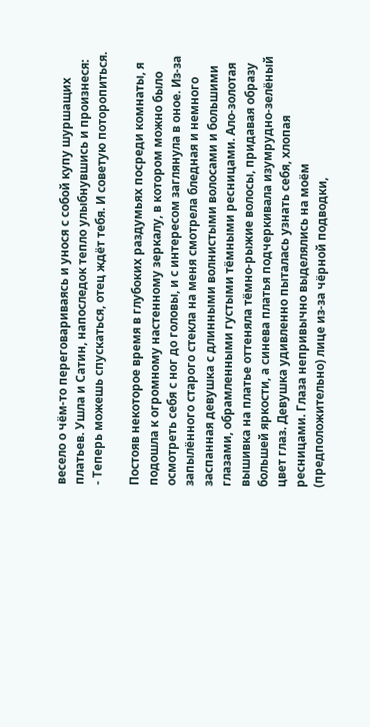весело о чём-то переговариваясь и унося с собой купу шуршащих платьев. Ушла и Сатин, напоследок тепло улыбнувшись и произнеся:
- Теперь можешь спускаться, отец ждёт тебя. И советую поторопиться.

Постояв некоторое время в глубоких раздумьях посреди комнаты, я подошла к огромному настенному зеркалу, в котором можно было осмотреть себя с ног до головы, и с интересом заглянула в оное. Из-за запылённого старого стекла на меня смотрела бледная и немного заспанная девушка с длинными волнистыми волосами и большими глазами, обрамленными густыми тёмными ресницами. Ало-золотая вышивка на платье оттеняла тёмно-рыжие волосы, придавая образу большей яркости, а синева платья подчеркивала изумрудно-зелёный цвет глаз. Девушка удивленно пыталась узнать себя, хлопая ресницами. Глаза непривычно выделялись на моём (предположительно) лице из-за чёрной подводки,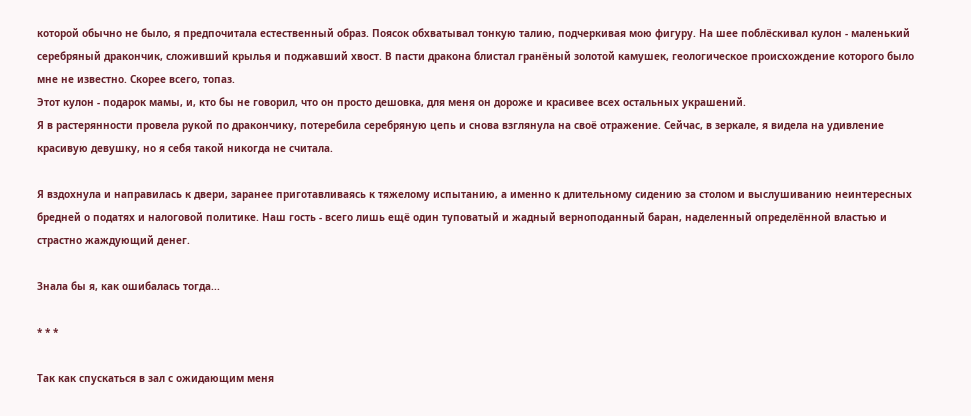которой обычно не было, я предпочитала естественный образ. Поясок обхватывал тонкую талию, подчеркивая мою фигуру. На шее поблёскивал кулон - маленький серебряный дракончик, сложивший крылья и поджавший хвост. В пасти дракона блистал гранёный золотой камушек, геологическое происхождение которого было мне не известно. Скорее всего, топаз.
Этот кулон - подарок мамы, и, кто бы не говорил, что он просто дешовка, для меня он дороже и красивее всех остальных украшений.
Я в растерянности провела рукой по дракончику, потеребила серебряную цепь и снова взглянула на своё отражение. Сейчас, в зеркале, я видела на удивление красивую девушку, но я себя такой никогда не считала.

Я вздохнула и направилась к двери, заранее приготавливаясь к тяжелому испытанию, а именно к длительному сидению за столом и выслушиванию неинтересных бредней о податях и налоговой политике. Наш гость - всего лишь ещё один туповатый и жадный верноподанный баран, наделенный определённой властью и страстно жаждующий денег.

Знала бы я, как ошибалась тогда...

* * *

Так как спускаться в зал с ожидающим меня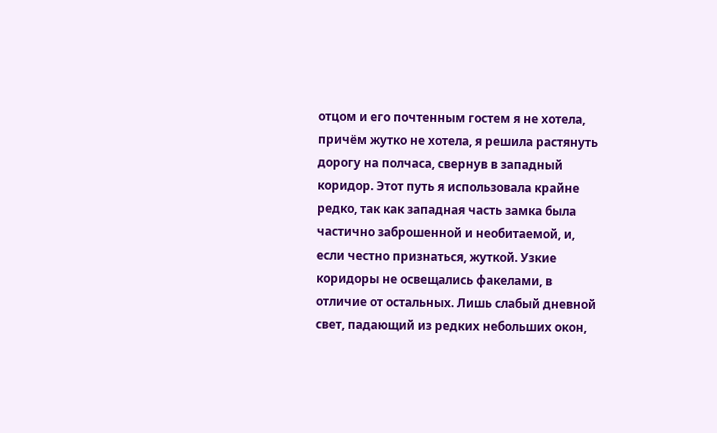отцом и его почтенным гостем я не хотела, причём жутко не хотела, я решила растянуть дорогу на полчаса, свернув в западный коридор. Этот путь я использовала крайне редко, так как западная часть замка была частично заброшенной и необитаемой, и, если честно признаться, жуткой. Узкие коридоры не освещались факелами, в отличие от остальных. Лишь слабый дневной свет, падающий из редких небольших окон,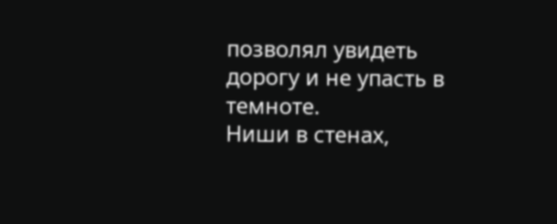позволял увидеть дорогу и не упасть в темноте.
Ниши в стенах,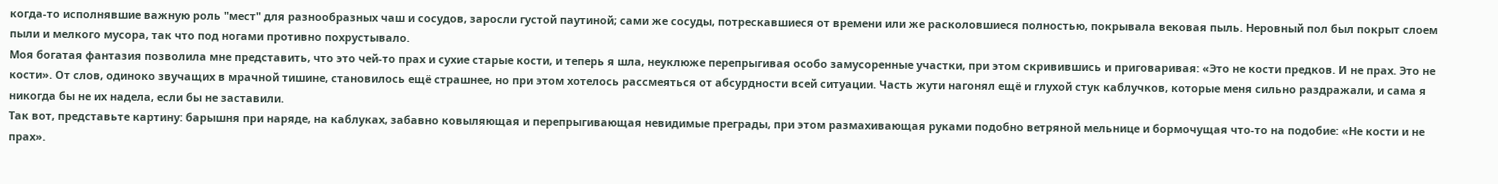когда-то исполнявшие важную роль "мест" для разнообразных чаш и сосудов, заросли густой паутиной; сами же сосуды, потрескавшиеся от времени или же расколовшиеся полностью, покрывала вековая пыль. Неровный пол был покрыт слоем пыли и мелкого мусора, так что под ногами противно похрустывало.
Моя богатая фантазия позволила мне представить, что это чей-то прах и сухие старые кости, и теперь я шла, неуклюже перепрыгивая особо замусоренные участки, при этом скривившись и приговаривая: «Это не кости предков. И не прах. Это не кости». От слов, одиноко звучащих в мрачной тишине, становилось ещё страшнее, но при этом хотелось рассмеяться от абсурдности всей ситуации. Часть жути нагонял ещё и глухой стук каблучков, которые меня сильно раздражали, и сама я никогда бы не их надела, если бы не заставили.
Так вот, представьте картину: барышня при наряде, на каблуках, забавно ковыляющая и перепрыгивающая невидимые преграды, при этом размахивающая руками подобно ветряной мельнице и бормочущая что-то на подобие: «Не кости и не прах».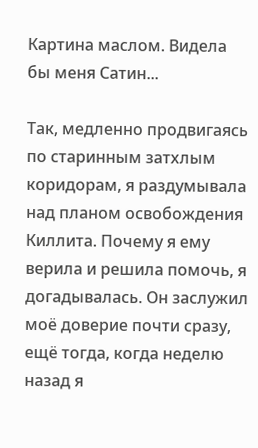Картина маслом. Видела бы меня Сатин...

Так, медленно продвигаясь по старинным затхлым коридорам, я раздумывала над планом освобождения Киллита. Почему я ему верила и решила помочь, я догадывалась. Он заслужил моё доверие почти сразу, ещё тогда, когда неделю назад я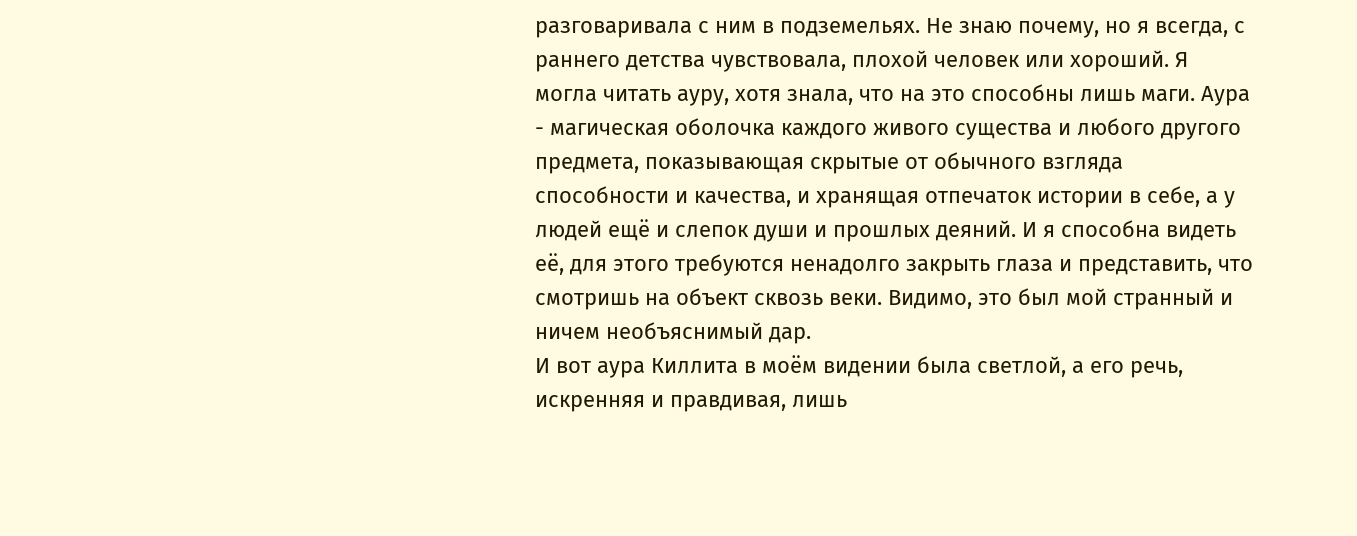разговаривала с ним в подземельях. Не знаю почему, но я всегда, с раннего детства чувствовала, плохой человек или хороший. Я могла читать ауру, хотя знала, что на это способны лишь маги. Аура - магическая оболочка каждого живого существа и любого другого предмета, показывающая скрытые от обычного взгляда способности и качества, и хранящая отпечаток истории в себе, а у людей ещё и слепок души и прошлых деяний. И я способна видеть её, для этого требуются ненадолго закрыть глаза и представить, что смотришь на объект сквозь веки. Видимо, это был мой странный и ничем необъяснимый дар.
И вот аура Киллита в моём видении была светлой, а его речь, искренняя и правдивая, лишь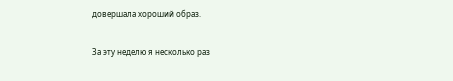довершала хороший образ.

За эту неделю я несколько раз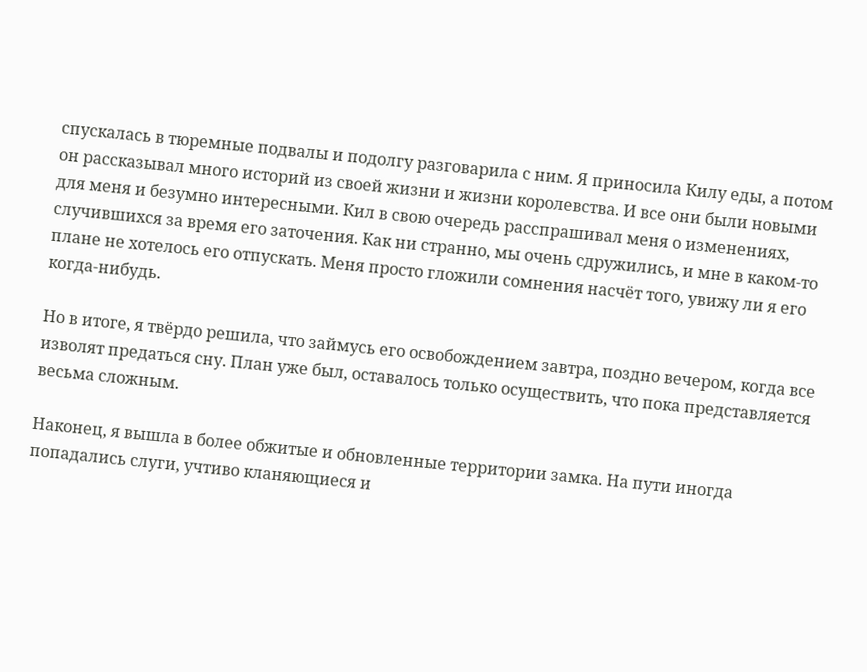спускалась в тюремные подвалы и подолгу разговарила с ним. Я приносила Килу еды, а потом он рассказывал много историй из своей жизни и жизни королевства. И все они были новыми для меня и безумно интересными. Кил в свою очередь расспрашивал меня о изменениях, случившихся за время его заточения. Как ни странно, мы очень сдружились, и мне в каком-то плане не хотелось его отпускать. Меня просто гложили сомнения насчёт того, увижу ли я его когда-нибудь.

Но в итоге, я твёрдо решила, что займусь его освобождением завтра, поздно вечером, когда все изволят предаться сну. План уже был, оставалось только осуществить, что пока представляется весьма сложным.

Наконец, я вышла в более обжитые и обновленные территории замка. На пути иногда попадались слуги, учтиво кланяющиеся и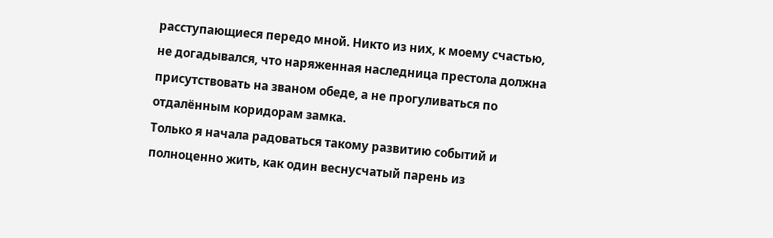расступающиеся передо мной. Никто из них, к моему счастью, не догадывался, что наряженная наследница престола должна присутствовать на званом обеде, а не прогуливаться по отдалённым коридорам замка.
Только я начала радоваться такому развитию событий и полноценно жить, как один веснусчатый парень из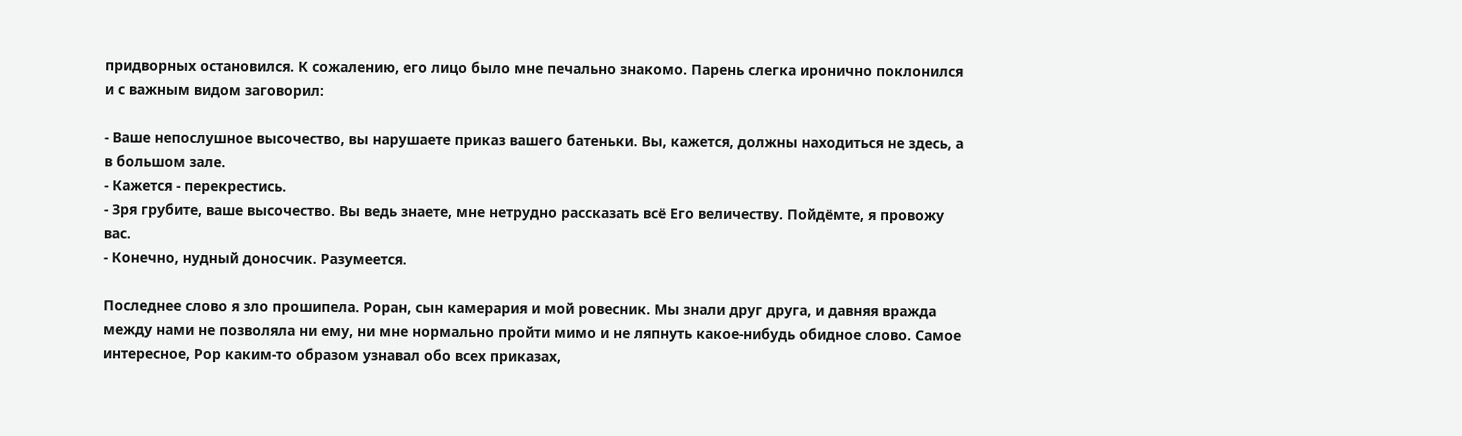придворных остановился. К сожалению, его лицо было мне печально знакомо. Парень слегка иронично поклонился и с важным видом заговорил:

- Ваше непослушное высочество, вы нарушаете приказ вашего батеньки. Вы, кажется, должны находиться не здесь, а в большом зале.
- Кажется - перекрестись.
- Зря грубите, ваше высочество. Вы ведь знаете, мне нетрудно рассказать всё Его величеству. Пойдёмте, я провожу вас.
- Конечно, нудный доносчик. Разумеется.

Последнее слово я зло прошипела. Роран, сын камерария и мой ровесник. Мы знали друг друга, и давняя вражда между нами не позволяла ни ему, ни мне нормально пройти мимо и не ляпнуть какое-нибудь обидное слово. Самое интересное, Рор каким-то образом узнавал обо всех приказах,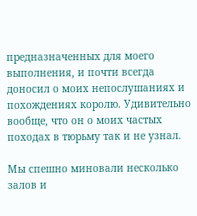предназначенных для моего выполнения, и почти всегда доносил о моих непослушаниях и похождениях королю. Удивительно вообще, что он о моих частых походах в тюрьму так и не узнал.

Мы спешно миновали несколько залов и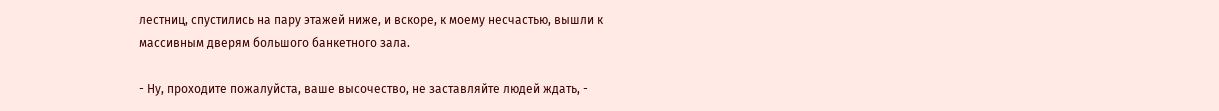лестниц, спустились на пару этажей ниже, и вскоре, к моему несчастью, вышли к массивным дверям большого банкетного зала.

- Ну, проходите пожалуйста, ваше высочество, не заставляйте людей ждать, -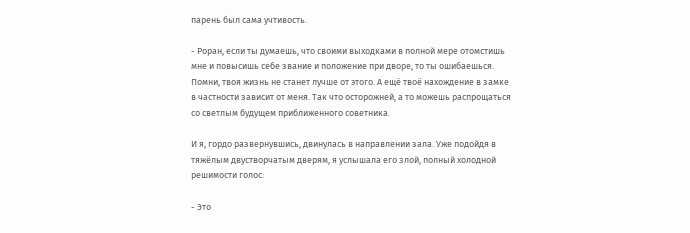парень был сама учтивость.

- Роран, если ты думаешь, что своими выходками в полной мере отомстишь мне и повысишь себе звание и положение при дворе, то ты ошибаешься. Помни, твоя жизнь не станет лучше от этого. А ещё твоё нахождение в замке в частности зависит от меня. Так что осторожней, а то можешь распрощаться со светлым будущем приближенного советника.

И я, гордо развернувшись, двинулась в направлении зала. Уже подойдя в тяжёлым двустворчатым дверям, я услышала его злой, полный холодной решимости голос:

- Это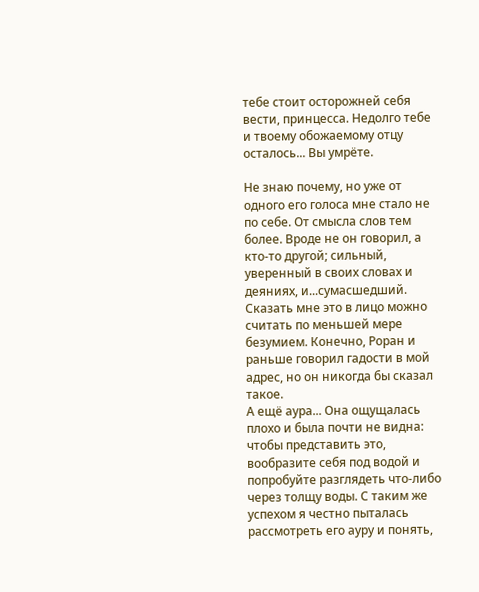тебе стоит осторожней себя вести, принцесса. Недолго тебе и твоему обожаемому отцу осталось... Вы умрёте.

Не знаю почему, но уже от одного его голоса мне стало не по себе. От смысла слов тем более. Вроде не он говорил, а кто-то другой; сильный, уверенный в своих словах и деяниях, и...сумасшедший. Сказать мне это в лицо можно считать по меньшей мере безумием. Конечно, Роран и раньше говорил гадости в мой адрес, но он никогда бы сказал такое.
А ещё аура... Она ощущалась плохо и была почти не видна: чтобы представить это, вообразите себя под водой и попробуйте разглядеть что-либо через толщу воды. С таким же успехом я честно пыталась рассмотреть его ауру и понять,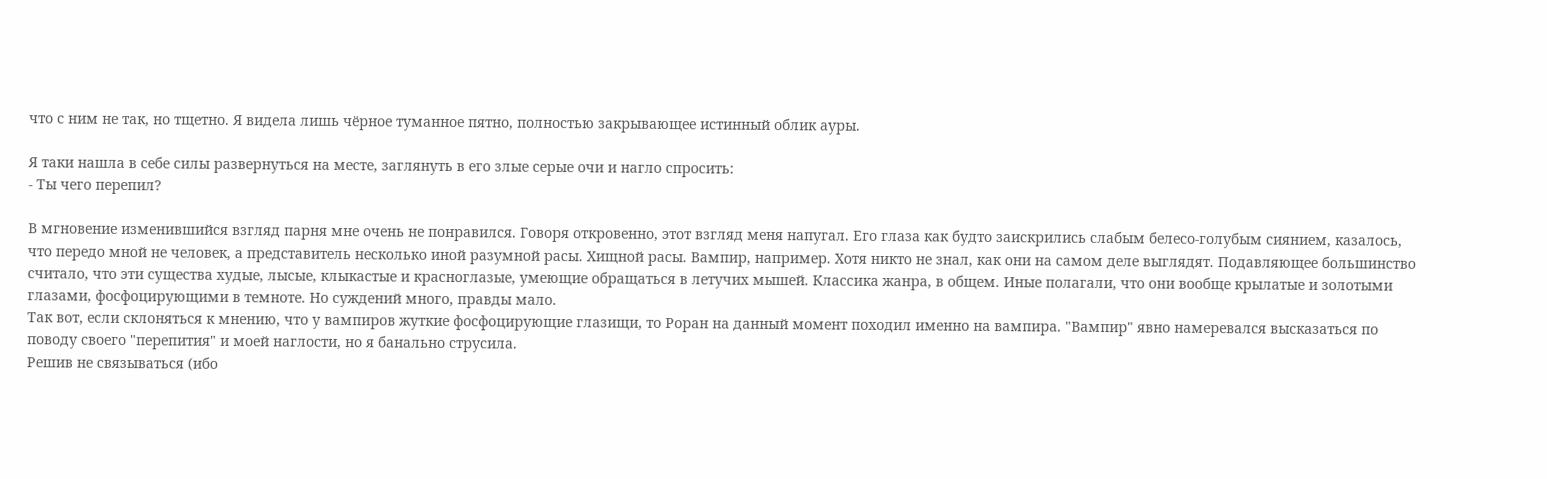что с ним не так, но тщетно. Я видела лишь чёрное туманное пятно, полностью закрывающее истинный облик ауры.

Я таки нашла в себе силы развернуться на месте, заглянуть в его злые серые очи и нагло спросить:
- Ты чего перепил?

В мгновение изменившийся взгляд парня мне очень не понравился. Говоря откровенно, этот взгляд меня напугал. Его глаза как будто заискрились слабым белесо-голубым сиянием, казалось, что передо мной не человек, а представитель несколько иной разумной расы. Хищной расы. Вампир, например. Хотя никто не знал, как они на самом деле выглядят. Подавляющее большинство считало, что эти существа худые, лысые, клыкастые и красноглазые, умеющие обращаться в летучих мышей. Классика жанра, в общем. Иные полагали, что они вообще крылатые и золотыми глазами, фосфоцирующими в темноте. Но суждений много, правды мало.
Так вот, если склоняться к мнению, что у вампиров жуткие фосфоцирующие глазищи, то Роран на данный момент походил именно на вампира. "Вампир" явно намеревался высказаться по поводу своего "перепития" и моей наглости, но я банально струсила.
Решив не связываться (ибо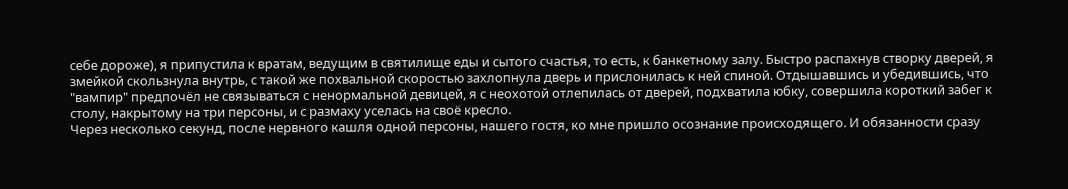себе дороже), я припустила к вратам, ведущим в святилище еды и сытого счастья, то есть, к банкетному залу. Быстро распахнув створку дверей, я змейкой скользнула внутрь, с такой же похвальной скоростью захлопнула дверь и прислонилась к ней спиной. Отдышавшись и убедившись, что "вампир" предпочёл не связываться с ненормальной девицей, я с неохотой отлепилась от дверей, подхватила юбку, совершила короткий забег к столу, накрытому на три персоны, и с размаху уселась на своё кресло.
Через несколько секунд, после нервного кашля одной персоны, нашего гостя, ко мне пришло осознание происходящего. И обязанности сразу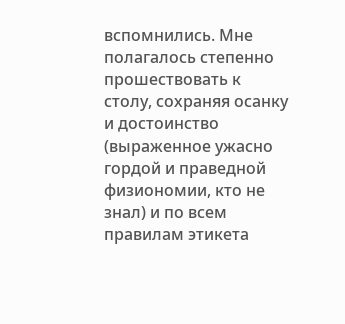вспомнились. Мне полагалось степенно прошествовать к столу, сохраняя осанку и достоинство (выраженное ужасно гордой и праведной физиономии, кто не знал) и по всем правилам этикета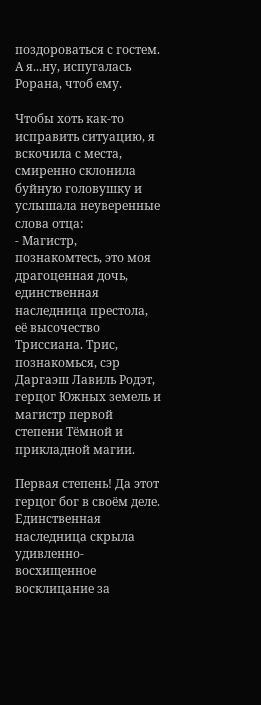поздороваться с гостем. А я...ну, испугалась Рорана, чтоб ему.

Чтобы хоть как-то исправить ситуацию, я вскочила с места, смиренно склонила буйную головушку и услышала неуверенные слова отца:
- Магистр, познакомтесь, это моя драгоценная дочь, единственная наследница престола, её высочество Триссиана. Трис, познакомься, сэр Даргаэш Лавиль Родэт, герцог Южных земель и магистр первой степени Тёмной и прикладной магии.

Первая степень! Да этот герцог бог в своём деле. Единственная наследница скрыла удивленно-восхищенное восклицание за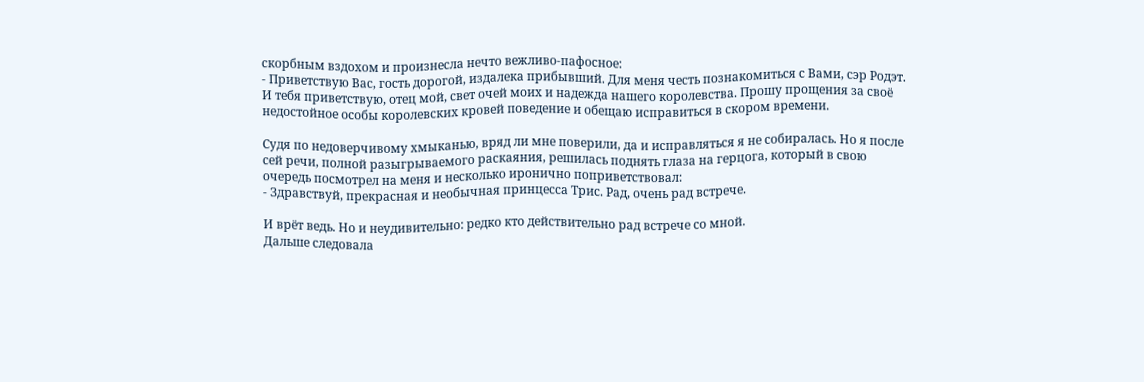скорбным вздохом и произнесла нечто вежливо-пафосное:
- Приветствую Вас, гость дорогой, издалека прибывший. Для меня честь познакомиться с Вами, сэр Родэт. И тебя приветствую, отец мой, свет очей моих и надежда нашего королевства. Прошу прощения за своё недостойное особы королевских кровей поведение и обещаю исправиться в скором времени.

Судя по недоверчивому хмыканью, вряд ли мне поверили, да и исправляться я не собиралась. Но я после сей речи, полной разыгрываемого раскаяния, решилась поднять глаза на герцога, который в свою очередь посмотрел на меня и несколько иронично поприветствовал:
- Здравствуй, прекрасная и необычная принцесса Трис. Рад, очень рад встрече.

И врёт ведь. Но и неудивительно: редко кто действительно рад встрече со мной.
Дальше следовала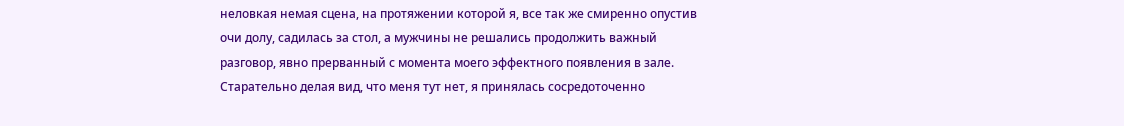неловкая немая сцена, на протяжении которой я, все так же смиренно опустив очи долу, садилась за стол, а мужчины не решались продолжить важный разговор, явно прерванный с момента моего эффектного появления в зале.
Старательно делая вид, что меня тут нет, я принялась сосредоточенно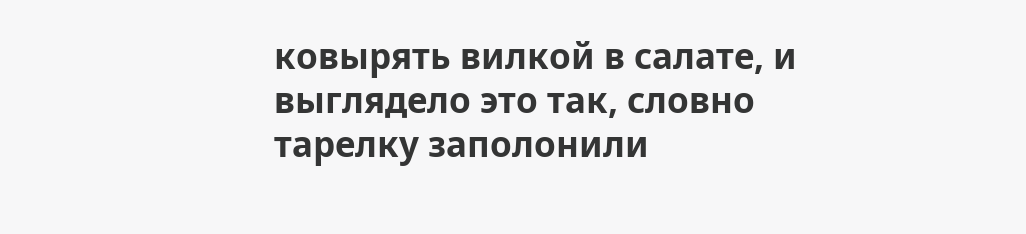ковырять вилкой в салате, и выглядело это так, словно тарелку заполонили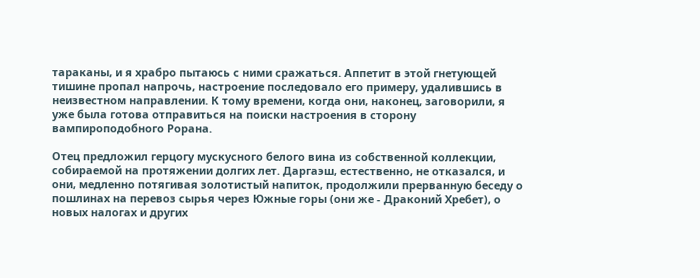тараканы, и я храбро пытаюсь с ними сражаться. Аппетит в этой гнетующей тишине пропал напрочь, настроение последовало его примеру, удалившись в неизвестном направлении. К тому времени, когда они, наконец, заговорили, я уже была готова отправиться на поиски настроения в сторону вампироподобного Рорана.

Отец предложил герцогу мускусного белого вина из собственной коллекции, собираемой на протяжении долгих лет. Даргаэш, естественно, не отказался, и они, медленно потягивая золотистый напиток, продолжили прерванную беседу о пошлинах на перевоз сырья через Южные горы (они же - Драконий Хребет), о новых налогах и других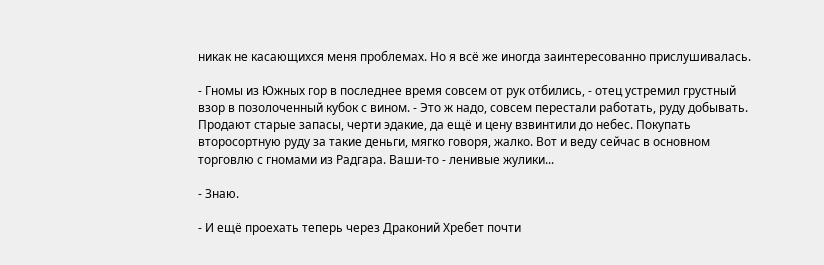никак не касающихся меня проблемах. Но я всё же иногда заинтересованно прислушивалась.

- Гномы из Южных гор в последнее время совсем от рук отбились, - отец устремил грустный взор в позолоченный кубок с вином. - Это ж надо, совсем перестали работать, руду добывать. Продают старые запасы, черти эдакие, да ещё и цену взвинтили до небес. Покупать второсортную руду за такие деньги, мягко говоря, жалко. Вот и веду сейчас в основном торговлю с гномами из Радгара. Ваши-то - ленивые жулики...

- Знаю.

- И ещё проехать теперь через Драконий Хребет почти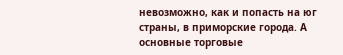невозможно, как и попасть на юг страны, в приморские города. А основные торговые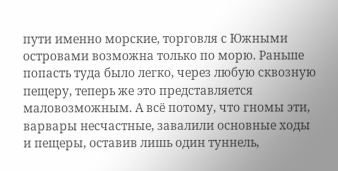пути именно морские, торговля с Южными островами возможна только по морю. Раньше попасть туда было легко, через любую сквозную пещеру, теперь же это представляется маловозможным. А всё потому, что гномы эти, варвары несчастные, завалили основные ходы и пещеры, оставив лишь один туннель,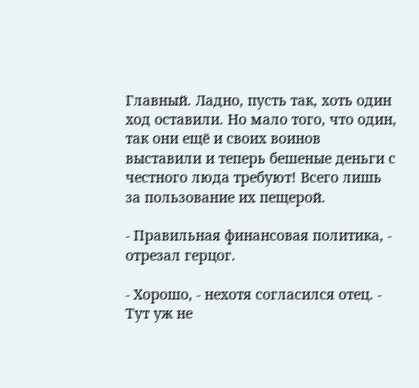Главный. Ладно, пусть так, хоть один ход оставили. Но мало того, что один, так они ещё и своих воинов выставили и теперь бешеные деньги с честного люда требуют! Всего лишь за пользование их пещерой.

- Правильная финансовая политика, - отрезал герцог.

- Хорошо, - нехотя согласился отец. - Тут уж не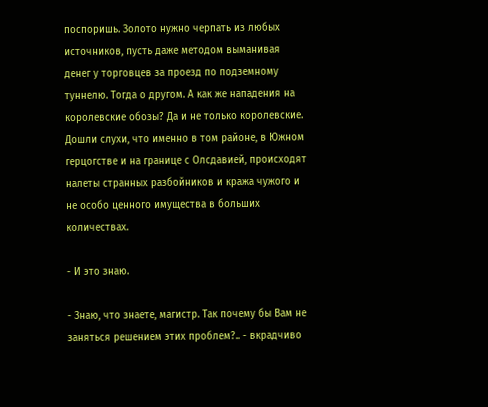поспоришь. Золото нужно черпать из любых источников, пусть даже методом выманивая денег у торговцев за проезд по подземному туннелю. Тогда о другом. А как же нападения на королевские обозы? Да и не только королевские. Дошли слухи, что именно в том районе, в Южном герцогстве и на границе с Олсдавией, происходят налеты странных разбойников и кража чужого и не особо ценного имущества в больших количествах.

- И это знаю.

- Знаю, что знаете, магистр. Так почему бы Вам не заняться решением этих проблем?.. - вкрадчиво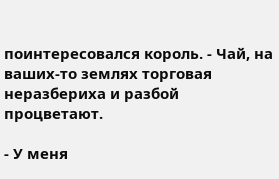поинтересовался король. - Чай, на ваших-то землях торговая неразбериха и разбой процветают.

- У меня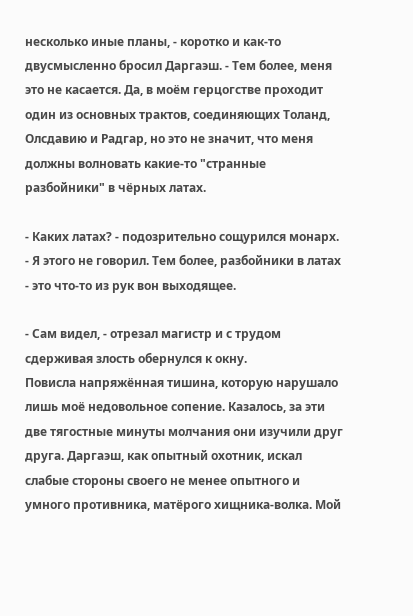несколько иные планы, - коротко и как-то двусмысленно бросил Даргаэш. - Тем более, меня это не касается. Да, в моём герцогстве проходит один из основных трактов, соединяющих Толанд, Олсдавию и Радгар, но это не значит, что меня должны волновать какие-то "странные разбойники" в чёрных латах.

- Каких латах? - подозрительно сощурился монарх. - Я этого не говорил. Тем более, разбойники в латах - это что-то из рук вон выходящее.

- Сам видел, - отрезал магистр и с трудом сдерживая злость обернулся к окну.
Повисла напряжённая тишина, которую нарушало лишь моё недовольное сопение. Казалось, за эти две тягостные минуты молчания они изучили друг друга. Даргаэш, как опытный охотник, искал слабые стороны своего не менее опытного и умного противника, матёрого хищника-волка. Мой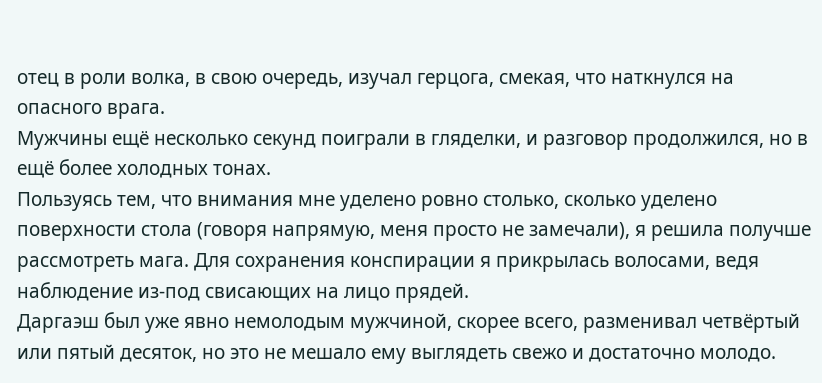отец в роли волка, в свою очередь, изучал герцога, смекая, что наткнулся на опасного врага.
Мужчины ещё несколько секунд поиграли в гляделки, и разговор продолжился, но в ещё более холодных тонах.
Пользуясь тем, что внимания мне уделено ровно столько, сколько уделено поверхности стола (говоря напрямую, меня просто не замечали), я решила получше рассмотреть мага. Для сохранения конспирации я прикрылась волосами, ведя наблюдение из-под свисающих на лицо прядей.
Даргаэш был уже явно немолодым мужчиной, скорее всего, разменивал четвёртый или пятый десяток, но это не мешало ему выглядеть свежо и достаточно молодо.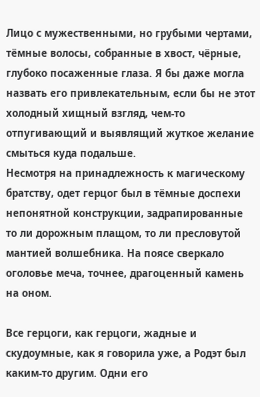Лицо с мужественными, но грубыми чертами, тёмные волосы, собранные в хвост, чёрные, глубоко посаженные глаза. Я бы даже могла назвать его привлекательным, если бы не этот холодный хищный взгляд, чем-то отпугивающий и выявлящий жуткое желание смыться куда подальше.
Несмотря на принадлежность к магическому братству, одет герцог был в тёмные доспехи непонятной конструкции, задрапированные то ли дорожным плащом, то ли пресловутой мантией волшебника. На поясе сверкало оголовье меча, точнее, драгоценный камень на оном.

Все герцоги, как герцоги, жадные и скудоумные, как я говорила уже, а Родэт был каким-то другим. Одни его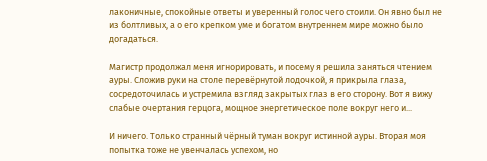лаконичные, спокойные ответы и уверенный голос чего стоили. Он явно был не из болтливых, а о его крепком уме и богатом внутреннем мире можно было догадаться.

Магистр продолжал меня игнорировать, и посему я решила заняться чтением ауры. Сложив руки на столе перевёрнутой лодочкой, я прикрыла глаза, сосредоточилась и устремила взгляд закрытых глаз в его сторону. Вот я вижу слабые очертания герцога, мощное энергетическое поле вокруг него и...

И ничего. Только странный чёрный туман вокруг истинной ауры. Вторая моя попытка тоже не увенчалась успехом, но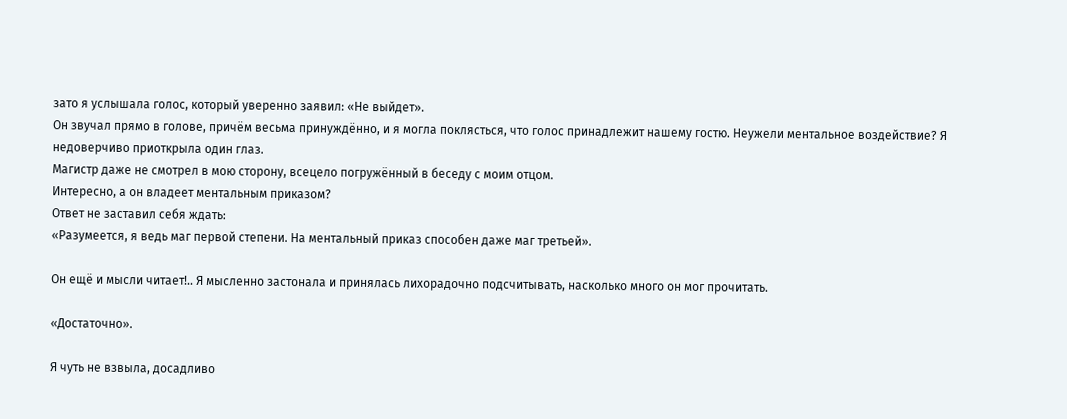зато я услышала голос, который уверенно заявил: «Не выйдет».
Он звучал прямо в голове, причём весьма принуждённо, и я могла поклясться, что голос принадлежит нашему гостю. Неужели ментальное воздействие? Я недоверчиво приоткрыла один глаз.
Магистр даже не смотрел в мою сторону, всецело погружённый в беседу с моим отцом.
Интересно, а он владеет ментальным приказом?
Ответ не заставил себя ждать:
«Разумеется, я ведь маг первой степени. На ментальный приказ способен даже маг третьей».

Он ещё и мысли читает!.. Я мысленно застонала и принялась лихорадочно подсчитывать, насколько много он мог прочитать.

«Достаточно».

Я чуть не взвыла, досадливо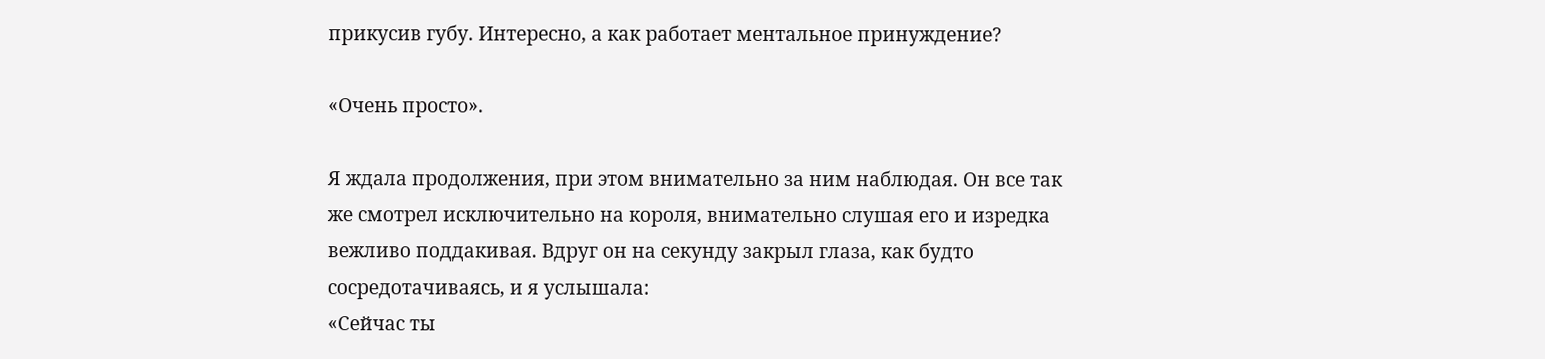прикусив губу. Интересно, а как работает ментальное принуждение?

«Очень просто».

Я ждала продолжения, при этом внимательно за ним наблюдая. Он все так же смотрел исключительно на короля, внимательно слушая его и изредка вежливо поддакивая. Вдруг он на секунду закрыл глаза, как будто сосредотачиваясь, и я услышала:
«Сейчас ты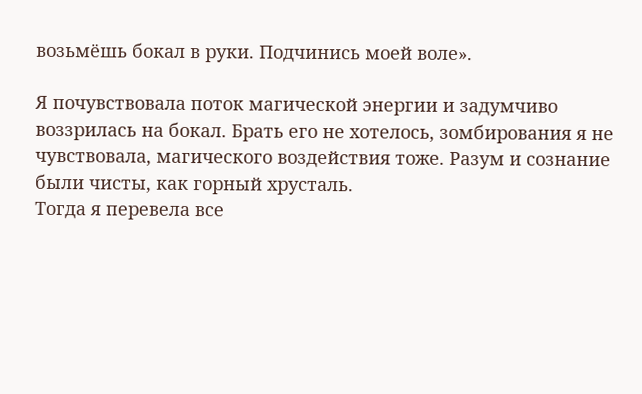возьмёшь бокал в руки. Подчинись моей воле».

Я почувствовала поток магической энергии и задумчиво воззрилась на бокал. Брать его не хотелось, зомбирования я не чувствовала, магического воздействия тоже. Разум и сознание были чисты, как горный хрусталь.
Тогда я перевела все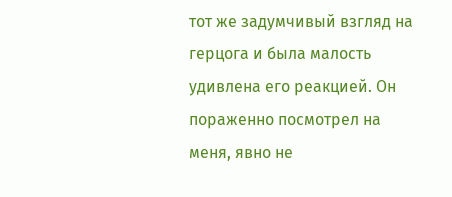тот же задумчивый взгляд на герцога и была малость удивлена его реакцией. Он пораженно посмотрел на меня, явно не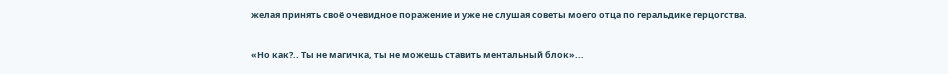желая принять своё очевидное поражение и уже не слушая советы моего отца по геральдике герцогства.

«Но как?.. Ты не магичка, ты не можешь ставить ментальный блок»...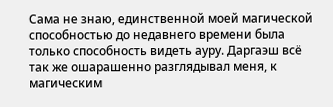Сама не знаю, единственной моей магической способностью до недавнего времени была только способность видеть ауру. Даргаэш всё так же ошарашенно разглядывал меня, к магическим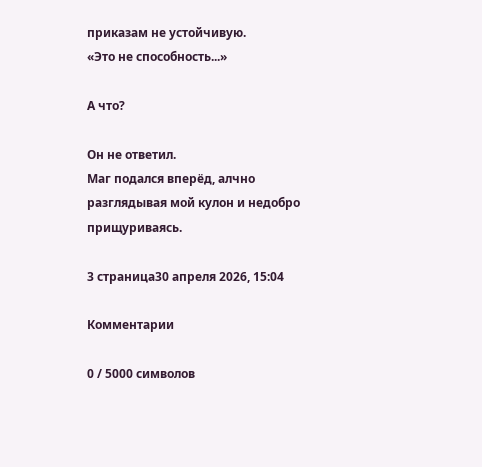приказам не устойчивую.
«Это не способность...»

А что?

Он не ответил.
Маг подался вперёд, алчно разглядывая мой кулон и недобро прищуриваясь.

3 страница30 апреля 2026, 15:04

Комментарии

0 / 5000 символов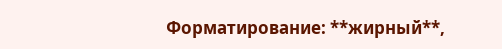Форматирование: **жирный**,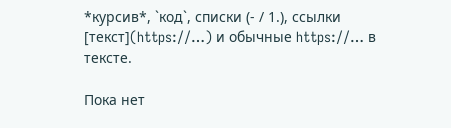*курсив*, `код`, списки (- / 1.), ссылки [текст](https://…) и обычные https://… в тексте.

Пока нет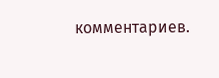комментариев.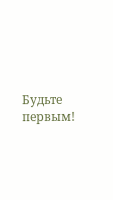Будьте первым!